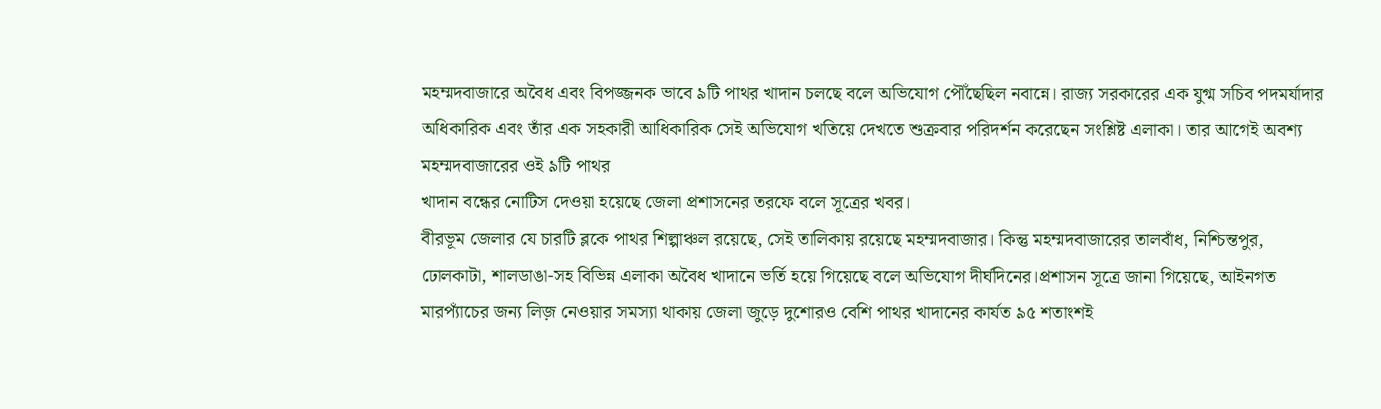মহম্মদবাজারে অবৈধ এবং বিপজ্জনক ভাবে ৯টি পাথর খাদান চলছে বলে অভিযোগ পৌঁছেছিল নবান্নে। রাজ্য সরকারের এক যুগ্ম সচিব পদমর্যাদার অধিকারিক এবং তাঁর এক সহকারী আধিকারিক সেই অভিযোগ খতিয়ে দেখতে শুক্রবার পরিদর্শন করেছেন সংশ্লিষ্ট এলাকা। তার আগেই অবশ্য মহম্মদবাজারের ওই ৯টি পাথর
খাদান বন্ধের নোটিস দেওয়া হয়েছে জেলা প্রশাসনের তরফে বলে সূত্রের খবর।
বীরভূম জেলার যে চারটি ব্লকে পাথর শিল্পাঞ্চল রয়েছে, সেই তালিকায় রয়েছে মহম্মদবাজার। কিন্তু মহম্মদবাজারের তালবাঁধ, নিশ্চিন্তপুর, ঢোলকাটা, শালডাঙা-সহ বিভিন্ন এলাকা অবৈধ খাদানে ভর্তি হয়ে গিয়েছে বলে অভিযোগ দীর্ঘদিনের।প্রশাসন সূত্রে জানা গিয়েছে, আইনগত মারপ্যাঁচের জন্য লিজ় নেওয়ার সমস্যা থাকায় জেলা জুড়ে দুশোরও বেশি পাথর খাদানের কার্যত ৯৫ শতাংশই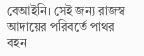বেআইনি। সেই জন্য রাজস্ব আদায়ের পরিবর্তে পাথর বহন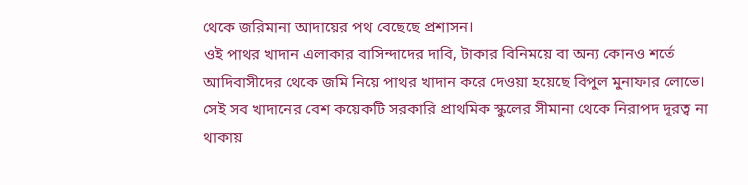থেকে জরিমানা আদায়ের পথ বেছেছে প্রশাসন।
ওই পাথর খাদান এলাকার বাসিন্দাদের দাবি, টাকার বিনিময়ে বা অন্য কোনও শর্তে আদিবাসীদের থেকে জমি নিয়ে পাথর খাদান করে দেওয়া হয়েছে বিপুল মুনাফার লোভে। সেই সব খাদানের বেশ কয়েকটি সরকারি প্রাথমিক স্কুলের সীমানা থেকে নিরাপদ দূরত্ব না থাকায়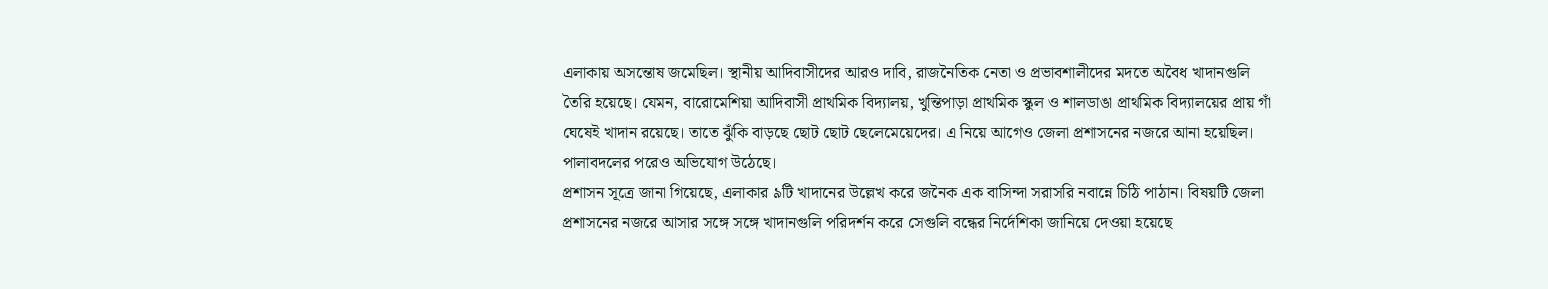এলাকায় অসন্তোষ জমেছিল। স্থানীয় আদিবাসীদের আরও দাবি, রাজনৈতিক নেতা ও প্রভাবশালীদের মদতে অবৈধ খাদানগুলি তৈরি হয়েছে। যেমন, বারোমেশিয়া আদিবাসী প্রাথমিক বিদ্যালয়, খুন্তিপাড়া প্রাথমিক স্কুল ও শালডাঙা প্রাথমিক বিদ্যালয়ের প্রায় গাঁ ঘেষেই খাদান রয়েছে। তাতে ঝুঁকি বাড়ছে ছোট ছোট ছেলেমেয়েদের। এ নিয়ে আগেও জেলা প্রশাসনের নজরে আনা হয়েছিল। পালাবদলের পরেও অভিযোগ উঠেছে।
প্রশাসন সূত্রে জানা গিয়েছে, এলাকার ৯টি খাদানের উল্লেখ করে জনৈক এক বাসিন্দা সরাসরি নবান্নে চিঠি পাঠান। বিষয়টি জেলা প্রশাসনের নজরে আসার সঙ্গে সঙ্গে খাদানগুলি পরিদর্শন করে সেগুলি বন্ধের নির্দেশিকা জানিয়ে দেওয়া হয়েছে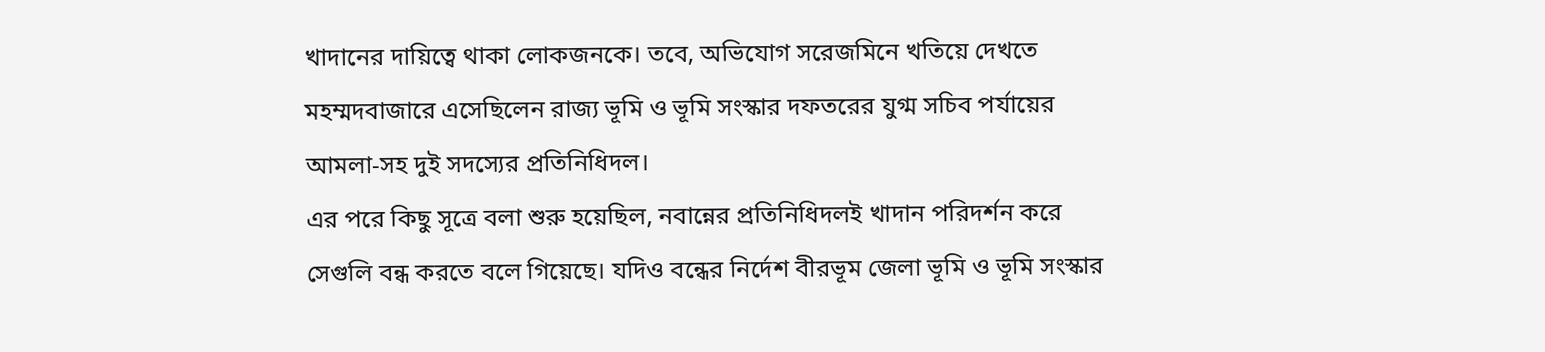খাদানের দায়িত্বে থাকা লোকজনকে। তবে, অভিযোগ সরেজমিনে খতিয়ে দেখতে মহম্মদবাজারে এসেছিলেন রাজ্য ভূমি ও ভূমি সংস্কার দফতরের যুগ্ম সচিব পর্যায়ের আমলা-সহ দুই সদস্যের প্রতিনিধিদল।
এর পরে কিছু সূত্রে বলা শুরু হয়েছিল, নবান্নের প্রতিনিধিদলই খাদান পরিদর্শন করে সেগুলি বন্ধ করতে বলে গিয়েছে। যদিও বন্ধের নির্দেশ বীরভূম জেলা ভূমি ও ভূমি সংস্কার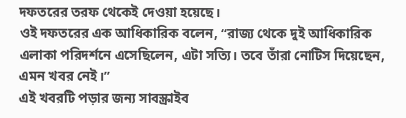দফতরের তরফ থেকেই দেওয়া হয়েছে।
ওই দফতরের এক আধিকারিক বলেন, ‘‘রাজ্য থেকে দুই আধিকারিক এলাকা পরিদর্শনে এসেছিলেন, এটা সত্যি। তবে তাঁরা নোটিস দিয়েছেন, এমন খবর নেই।’’
এই খবরটি পড়ার জন্য সাবস্ক্রাইব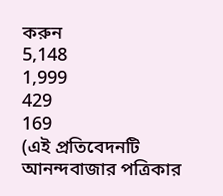করুন
5,148
1,999
429
169
(এই প্রতিবেদনটি আনন্দবাজার পত্রিকার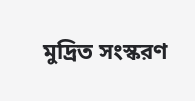মুদ্রিত সংস্করণ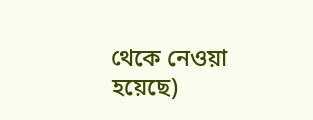থেকে নেওয়া হয়েছে)